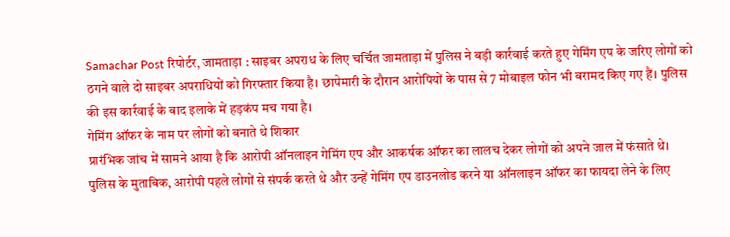Samachar Post रिपोर्टर, जामताड़ा : साइबर अपराध के लिए चर्चित जामताड़ा में पुलिस ने बड़ी कार्रवाई करते हुए गेमिंग एप के जरिए लोगों को ठगने वाले दो साइबर अपराधियों को गिरफ्तार किया है। छापेमारी के दौरान आरोपियों के पास से 7 मोबाइल फोन भी बरामद किए गए हैं। पुलिस की इस कार्रवाई के बाद इलाके में हड़कंप मच गया है।
गेमिंग ऑफर के नाम पर लोगों को बनाते थे शिकार
प्रारंभिक जांच में सामने आया है कि आरोपी ऑनलाइन गेमिंग एप और आकर्षक ऑफर का लालच देकर लोगों को अपने जाल में फंसाते थे। पुलिस के मुताबिक, आरोपी पहले लोगों से संपर्क करते थे और उन्हें गेमिंग एप डाउनलोड करने या ऑनलाइन ऑफर का फायदा लेने के लिए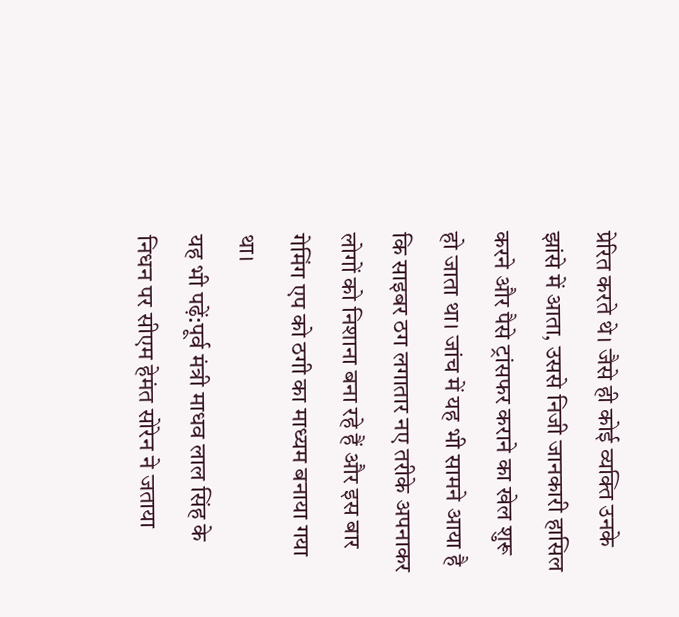प्रेरित करते थे। जैसे ही कोई व्यक्ति उनके झांसे में आता, उससे निजी जानकारी हासिल करने और पैसे ट्रांसफर कराने का खेल शुरू हो जाता था। जांच में यह भी सामने आया है कि साइबर ठग लगातार नए तरीके अपनाकर लोगों को निशाना बना रहे हैं और इस बार गेमिंग एप को ठगी का माध्यम बनाया गया था।
यह भी पढ़ें:पूर्व मंत्री माधव लाल सिंह के निधन पर सीएम हेमंत सोरेन ने जताया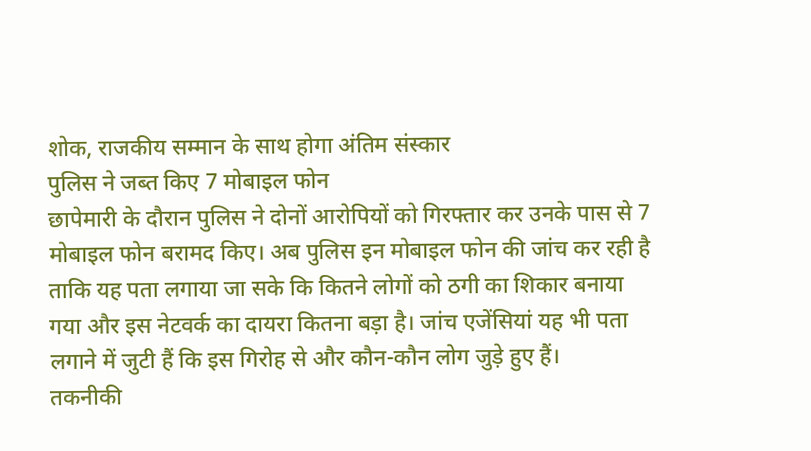शोक, राजकीय सम्मान के साथ होगा अंतिम संस्कार
पुलिस ने जब्त किए 7 मोबाइल फोन
छापेमारी के दौरान पुलिस ने दोनों आरोपियों को गिरफ्तार कर उनके पास से 7 मोबाइल फोन बरामद किए। अब पुलिस इन मोबाइल फोन की जांच कर रही है ताकि यह पता लगाया जा सके कि कितने लोगों को ठगी का शिकार बनाया गया और इस नेटवर्क का दायरा कितना बड़ा है। जांच एजेंसियां यह भी पता लगाने में जुटी हैं कि इस गिरोह से और कौन-कौन लोग जुड़े हुए हैं।
तकनीकी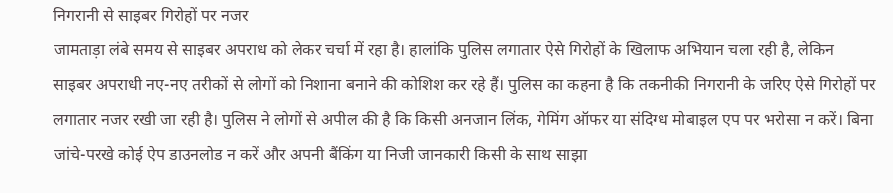निगरानी से साइबर गिरोहों पर नजर
जामताड़ा लंबे समय से साइबर अपराध को लेकर चर्चा में रहा है। हालांकि पुलिस लगातार ऐसे गिरोहों के खिलाफ अभियान चला रही है, लेकिन साइबर अपराधी नए-नए तरीकों से लोगों को निशाना बनाने की कोशिश कर रहे हैं। पुलिस का कहना है कि तकनीकी निगरानी के जरिए ऐसे गिरोहों पर लगातार नजर रखी जा रही है। पुलिस ने लोगों से अपील की है कि किसी अनजान लिंक, गेमिंग ऑफर या संदिग्ध मोबाइल एप पर भरोसा न करें। बिना जांचे-परखे कोई ऐप डाउनलोड न करें और अपनी बैंकिंग या निजी जानकारी किसी के साथ साझा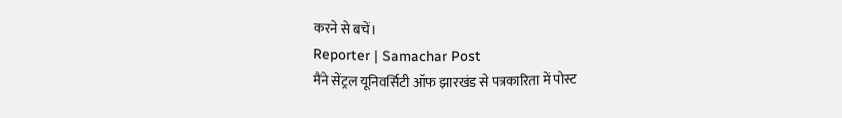करने से बचें।
Reporter | Samachar Post
मैंने सेंट्रल यूनिवर्सिटी ऑफ झारखंड से पत्रकारिता में पोस्ट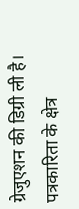ग्रेजुएशन की डिग्री ली है। पत्रकारिता के क्षेत्र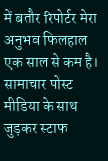में बतौर रिपोर्टर मेरा अनुभव फिलहाल एक साल से कम है। सामाचार पोस्ट मीडिया के साथ जुड़कर स्टाफ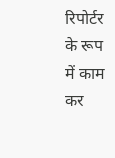रिपोर्टर के रूप में काम कर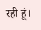रही हूं।